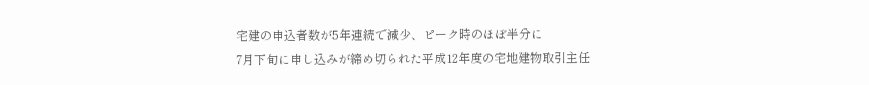宅建の申込者数が5年連続で減少、ピーク時のほぼ半分に
7月下旬に申し込みが締め切られた平成12年度の宅地建物取引主任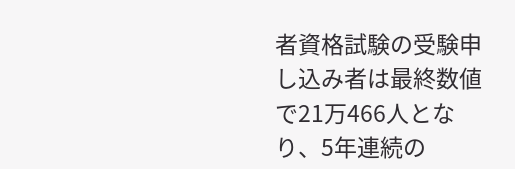者資格試験の受験申し込み者は最終数値で21万466人となり、5年連続の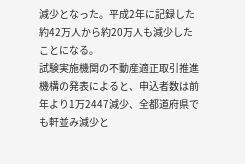減少となった。平成2年に記録した約42万人から約20万人も減少したことになる。
試験実施機関の不動産適正取引推進機構の発表によると、申込者数は前年より1万2447減少、全都道府県でも軒並み減少と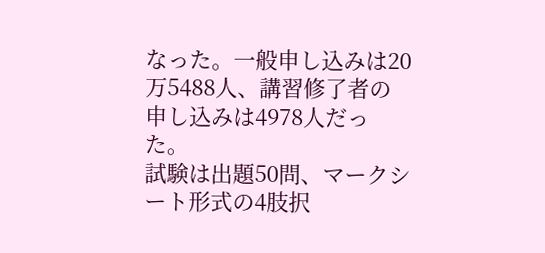なった。一般申し込みは20万5488人、講習修了者の申し込みは4978人だった。
試験は出題50問、マークシート形式の4肢択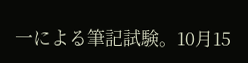一による筆記試験。10月15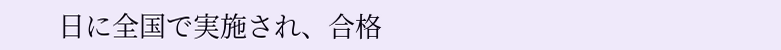日に全国で実施され、合格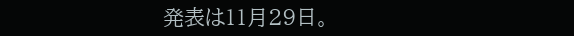発表は11月29日。